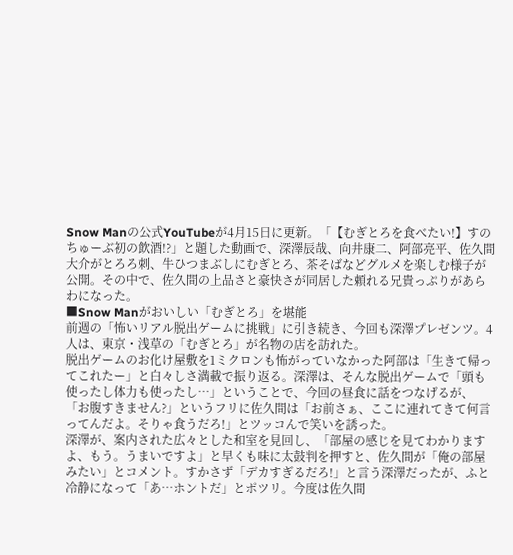Snow Manの公式YouTubeが4月15日に更新。「【むぎとろを食べたい!】すのちゅーぶ初の飲酒!?」と題した動画で、深澤辰哉、向井康二、阿部亮平、佐久間大介がとろろ刺、牛ひつまぶしにむぎとろ、茶そばなどグルメを楽しむ様子が公開。その中で、佐久間の上品さと豪快さが同居した頼れる兄貴っぷりがあらわになった。
■Snow Manがおいしい「むぎとろ」を堪能
前週の「怖いリアル脱出ゲームに挑戦」に引き続き、今回も深澤プレゼンツ。4人は、東京・浅草の「むぎとろ」が名物の店を訪れた。
脱出ゲームのお化け屋敷を1ミクロンも怖がっていなかった阿部は「生きて帰ってこれたー」と白々しさ満載で振り返る。深澤は、そんな脱出ゲームで「頭も使ったし体力も使ったし…」ということで、今回の昼食に話をつなげるが、「お腹すきません?」というフリに佐久間は「お前さぁ、ここに連れてきて何言ってんだよ。そりゃ食うだろ!」とツッコんで笑いを誘った。
深澤が、案内された広々とした和室を見回し、「部屋の感じを見てわかりますよ、もう。うまいですよ」と早くも味に太鼓判を押すと、佐久間が「俺の部屋みたい」とコメント。すかさず「デカすぎるだろ!」と言う深澤だったが、ふと冷静になって「あ…ホントだ」とポツリ。今度は佐久間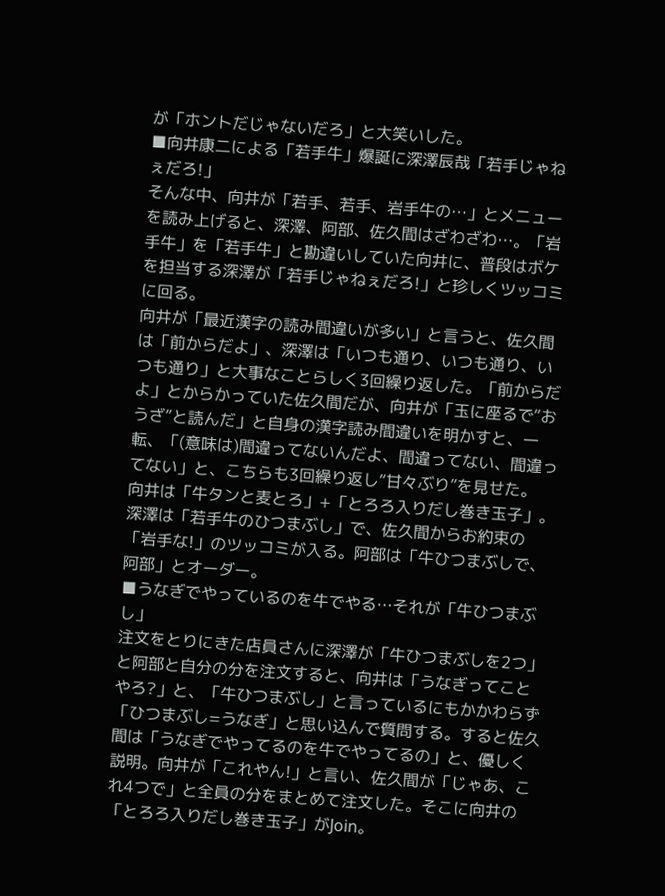が「ホントだじゃないだろ」と大笑いした。
■向井康二による「若手牛」爆誕に深澤辰哉「若手じゃねぇだろ!」
そんな中、向井が「若手、若手、岩手牛の…」とメニューを読み上げると、深澤、阿部、佐久間はざわざわ…。「岩手牛」を「若手牛」と勘違いしていた向井に、普段はボケを担当する深澤が「若手じゃねぇだろ!」と珍しくツッコミに回る。
向井が「最近漢字の読み間違いが多い」と言うと、佐久間は「前からだよ」、深澤は「いつも通り、いつも通り、いつも通り」と大事なことらしく3回繰り返した。「前からだよ」とからかっていた佐久間だが、向井が「玉に座るで“おうざ”と読んだ」と自身の漢字読み間違いを明かすと、一転、「(意味は)間違ってないんだよ、間違ってない、間違ってない」と、こちらも3回繰り返し“甘々ぶり”を見せた。
向井は「牛タンと麦とろ」+「とろろ入りだし巻き玉子」。深澤は「若手牛のひつまぶし」で、佐久間からお約束の「岩手な!」のツッコミが入る。阿部は「牛ひつまぶしで、阿部」とオーダー。
■うなぎでやっているのを牛でやる…それが「牛ひつまぶし」
注文をとりにきた店員さんに深澤が「牛ひつまぶしを2つ」と阿部と自分の分を注文すると、向井は「うなぎってことやろ?」と、「牛ひつまぶし」と言っているにもかかわらず「ひつまぶし=うなぎ」と思い込んで質問する。すると佐久間は「うなぎでやってるのを牛でやってるの」と、優しく説明。向井が「これやん!」と言い、佐久間が「じゃあ、これ4つで」と全員の分をまとめて注文した。そこに向井の「とろろ入りだし巻き玉子」がJoin。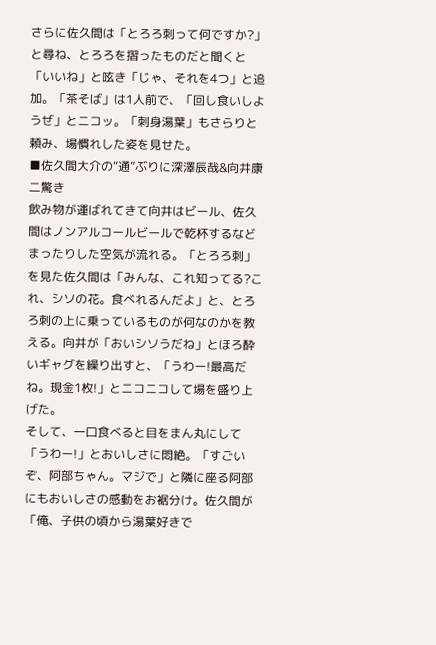さらに佐久間は「とろろ刺って何ですか?」と尋ね、とろろを摺ったものだと聞くと「いいね」と呟き「じゃ、それを4つ」と追加。「茶そば」は1人前で、「回し食いしようぜ」とニコッ。「刺身湯葉」もさらりと頼み、場慣れした姿を見せた。
■佐久間大介の“通”ぶりに深澤辰哉&向井康二驚き
飲み物が運ばれてきて向井はビール、佐久間はノンアルコールビールで乾杯するなどまったりした空気が流れる。「とろろ刺」を見た佐久間は「みんな、これ知ってる?これ、シソの花。食べれるんだよ」と、とろろ刺の上に乗っているものが何なのかを教える。向井が「おいシソうだね」とほろ酔いギャグを繰り出すと、「うわー!最高だね。現金1枚!」とニコニコして場を盛り上げた。
そして、一口食べると目をまん丸にして「うわー!」とおいしさに悶絶。「すごいぞ、阿部ちゃん。マジで」と隣に座る阿部にもおいしさの感動をお裾分け。佐久間が「俺、子供の頃から湯葉好きで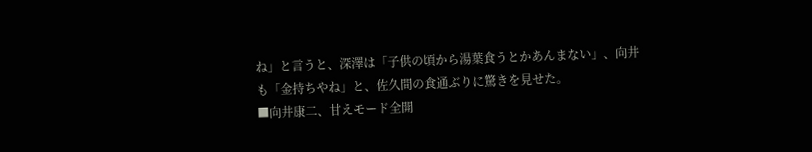ね」と言うと、深澤は「子供の頃から湯葉食うとかあんまない」、向井も「金持ちやね」と、佐久間の食通ぶりに驚きを見せた。
■向井康二、甘えモード全開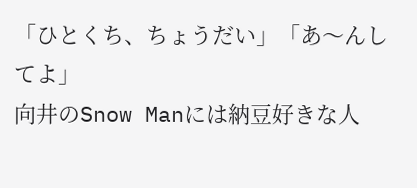「ひとくち、ちょうだい」「あ〜んしてよ」
向井のSnow Manには納豆好きな人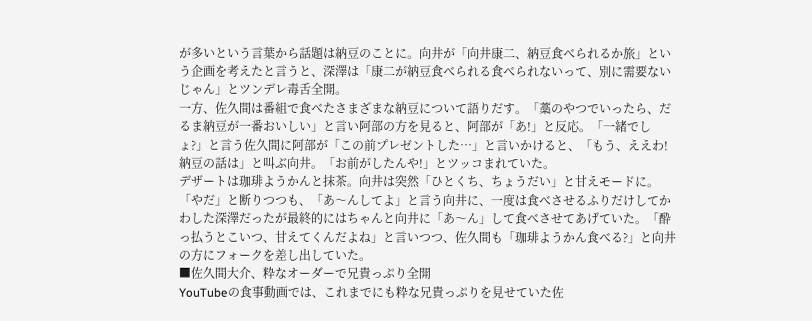が多いという言葉から話題は納豆のことに。向井が「向井康二、納豆食べられるか旅」という企画を考えたと言うと、深澤は「康二が納豆食べられる食べられないって、別に需要ないじゃん」とツンデレ毒舌全開。
一方、佐久間は番組で食べたさまざまな納豆について語りだす。「藁のやつでいったら、だるま納豆が一番おいしい」と言い阿部の方を見ると、阿部が「あ!」と反応。「一緒でしょ?」と言う佐久間に阿部が「この前プレゼントした…」と言いかけると、「もう、ええわ!納豆の話は」と叫ぶ向井。「お前がしたんや!」とツッコまれていた。
デザートは珈琲ようかんと抹茶。向井は突然「ひとくち、ちょうだい」と甘えモードに。「やだ」と断りつつも、「あ〜んしてよ」と言う向井に、一度は食べさせるふりだけしてかわした深澤だったが最終的にはちゃんと向井に「あ〜ん」して食べさせてあげていた。「酔っ払うとこいつ、甘えてくんだよね」と言いつつ、佐久間も「珈琲ようかん食べる?」と向井の方にフォークを差し出していた。
■佐久間大介、粋なオーダーで兄貴っぷり全開
YouTubeの食事動画では、これまでにも粋な兄貴っぷりを見せていた佐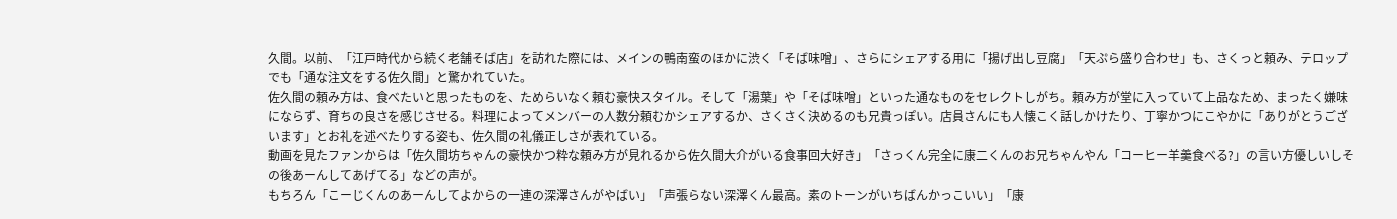久間。以前、「江戸時代から続く老舗そば店」を訪れた際には、メインの鴨南蛮のほかに渋く「そば味噌」、さらにシェアする用に「揚げ出し豆腐」「天ぷら盛り合わせ」も、さくっと頼み、テロップでも「通な注文をする佐久間」と驚かれていた。
佐久間の頼み方は、食べたいと思ったものを、ためらいなく頼む豪快スタイル。そして「湯葉」や「そば味噌」といった通なものをセレクトしがち。頼み方が堂に入っていて上品なため、まったく嫌味にならず、育ちの良さを感じさせる。料理によってメンバーの人数分頼むかシェアするか、さくさく決めるのも兄貴っぽい。店員さんにも人懐こく話しかけたり、丁寧かつにこやかに「ありがとうございます」とお礼を述べたりする姿も、佐久間の礼儀正しさが表れている。
動画を見たファンからは「佐久間坊ちゃんの豪快かつ粋な頼み方が見れるから佐久間大介がいる食事回大好き」「さっくん完全に康二くんのお兄ちゃんやん「コーヒー羊羹食べる?」の言い方優しいしその後あーんしてあげてる」などの声が。
もちろん「こーじくんのあーんしてよからの一連の深澤さんがやばい」「声張らない深澤くん最高。素のトーンがいちばんかっこいい」「康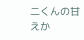二くんの甘えか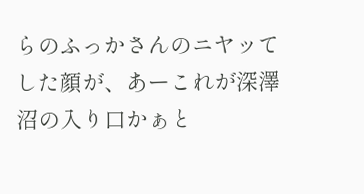らのふっかさんのニヤッてした顔が、あーこれが深澤沼の入り口かぁと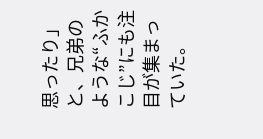思ったり」と、兄弟のような“ふかこじ”にも注目が集まっていた。